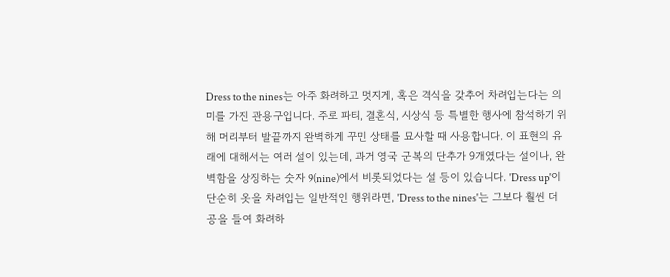Dress to the nines는 아주 화려하고 멋지게, 혹은 격식을 갖추어 차려입는다는 의미를 가진 관용구입니다. 주로 파티, 결혼식, 시상식 등 특별한 행사에 참석하기 위해 머리부터 발끝까지 완벽하게 꾸민 상태를 묘사할 때 사용합니다. 이 표현의 유래에 대해서는 여러 설이 있는데, 과거 영국 군복의 단추가 9개였다는 설이나, 완벽함을 상징하는 숫자 9(nine)에서 비롯되었다는 설 등이 있습니다. 'Dress up'이 단순히 옷을 차려입는 일반적인 행위라면, 'Dress to the nines'는 그보다 훨씬 더 공을 들여 화려하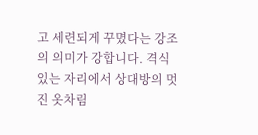고 세련되게 꾸몄다는 강조의 의미가 강합니다. 격식 있는 자리에서 상대방의 멋진 옷차림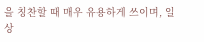을 칭찬할 때 매우 유용하게 쓰이며, 일상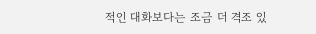적인 대화보다는 조금 더 격조 있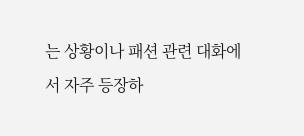는 상황이나 패션 관련 대화에서 자주 등장하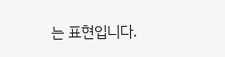는 표현입니다.